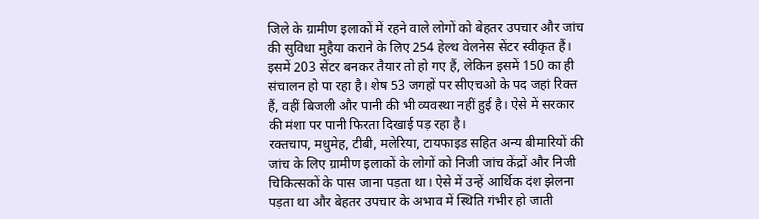जिले के ग्रामीण इलाकों में रहने वाले लोगों को बेहतर उपचार और जांच की सुविधा मुहैया कराने के लिए 254 हेल्थ वेलनेस सेंटर स्वीकृत हैं। इसमें 203 सेंटर बनकर तैयार तो हो गए हैं, लेकिन इसमें 150 का ही संचालन हो पा रहा है। शेष 53 जगहों पर सीएचओ के पद जहां रिक्त हैं, वहीं बिजली और पानी की भी व्यवस्था नहीं हुई है। ऐसे में सरकार की मंशा पर पानी फिरता दिखाई पड़ रहा है।
रक्तचाप, मधुमेह, टीबी, मलेरिया, टायफाइड सहित अन्य बीमारियों की जांच के लिए ग्रामीण इलाकों के लोगों को निजी जांच केंद्रों और निजी चिकित्सकों के पास जाना पड़ता था। ऐसे में उन्हें आर्थिक दंश झेलना पड़ता था और बेहतर उपचार के अभाव में स्थिति गंभीर हो जाती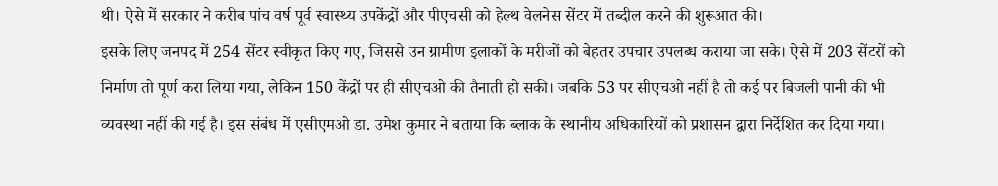थी। ऐसे में सरकार ने करीब पांच वर्ष पूर्व स्वास्थ्य उपकेंद्रों और पीएचसी को हेल्थ वेलनेस सेंटर में तब्दील करने की शुरूआत की।
इसके लिए जनपद में 254 सेंटर स्वीकृत किए गए, जिससे उन ग्रामीण इलाकों के मरीजों को बेहतर उपचार उपलब्ध कराया जा सके। ऐसे में 203 सेंटरों को निर्माण तो पूर्ण करा लिया गया, लेकिन 150 केंद्रों पर ही सीएचओ की तैनाती हो सकी। जबकि 53 पर सीएचओ नहीं है तो कई पर बिजली पानी की भी व्यवस्था नहीं की गई है। इस संबंध में एसीएमओ डा. उमेश कुमार ने बताया कि ब्लाक के स्थानीय अधिकारियों को प्रशासन द्वारा निर्देशित कर दिया गया।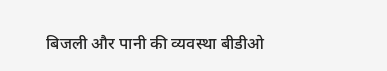बिजली और पानी की व्यवस्था बीडीओ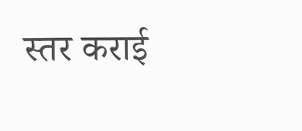स्तर कराई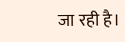जा रही है।